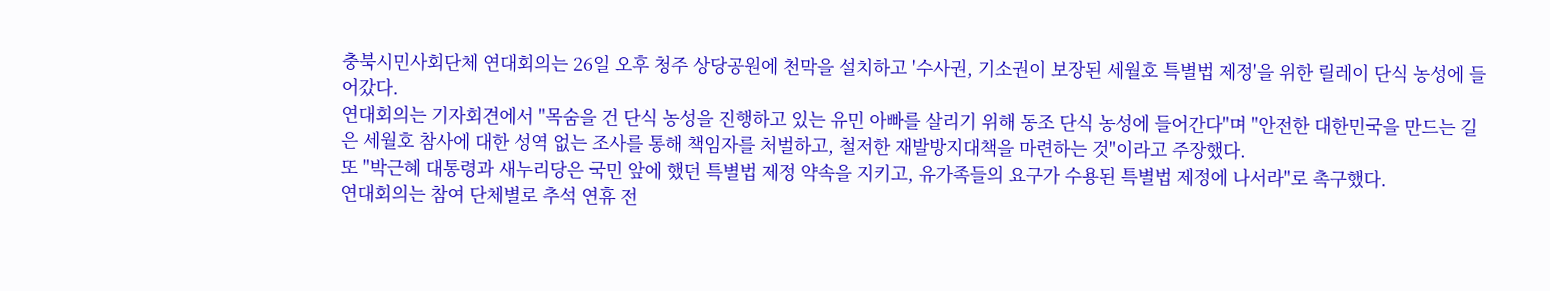충북시민사회단체 연대회의는 26일 오후 청주 상당공원에 천막을 설치하고 '수사권, 기소권이 보장된 세월호 특별법 제정'을 위한 릴레이 단식 농성에 들어갔다.
연대회의는 기자회견에서 "목숨을 건 단식 농성을 진행하고 있는 유민 아빠를 살리기 위해 동조 단식 농성에 들어간다"며 "안전한 대한민국을 만드는 길은 세월호 참사에 대한 성역 없는 조사를 통해 책임자를 처벌하고, 철저한 재발방지대책을 마련하는 것"이라고 주장했다.
또 "박근혜 대통령과 새누리당은 국민 앞에 했던 특별법 제정 약속을 지키고, 유가족들의 요구가 수용된 특별법 제정에 나서라"로 촉구했다.
연대회의는 참여 단체별로 추석 연휴 전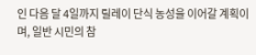인 다음 달 4일까지 릴레이 단식 농성을 이어갈 계획이며, 일반 시민의 참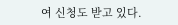여 신청도 받고 있다.